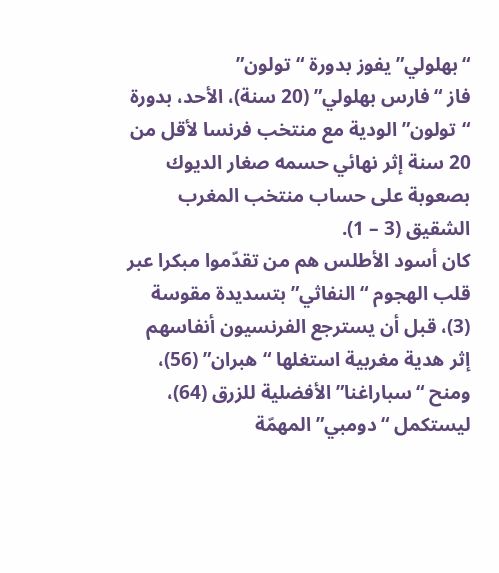“بهلولي” يفوز بدورة “تولون”
فاز “فارس بهلولي” (20 سنة)، الأحد، بدورة “تولون” الودية مع منتخب فرنسا لأقل من 20 سنة إثر نهائي حسمه صغار الديوك بصعوبة على حساب منتخب المغرب الشقيق (3 – 1).
كان أسود الأطلس هم من تقدّموا مبكرا عبر قلب الهجوم “النفاثي” بتسديدة مقوسة (3)، قبل أن يسترجع الفرنسيون أنفاسهم إثر هدية مغربية استغلها “هبران” (56)، ومنح “سباراغنا” الأفضلية للزرق (64)، ليستكمل “دومبي” المهمّة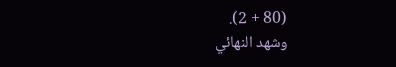(80 + 2).
وشهد النهائي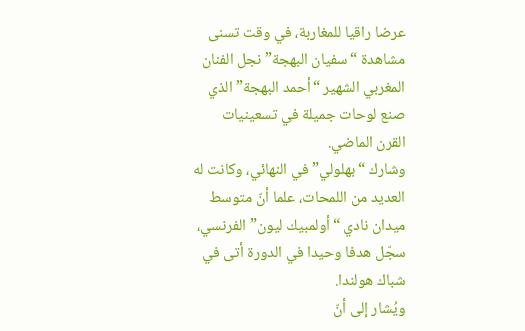عرضا راقيا للمغاربة، في وقت تسنى مشاهدة “سفيان البهجة” نجل الفنان المغربي الشهير “أحمد البهجة” الذي صنع لوحات جميلة في تسعينيات القرن الماضي.
وشارك “بهلولي” في النهائي، وكانت له العديد من اللمحات، علما أنّ متوسط ميدان نادي “أولمبيك ليون” الفرنسي، سجّل هدفا وحيدا في الدورة أتى في شباك هولندا.
ويُشار إلى أنّ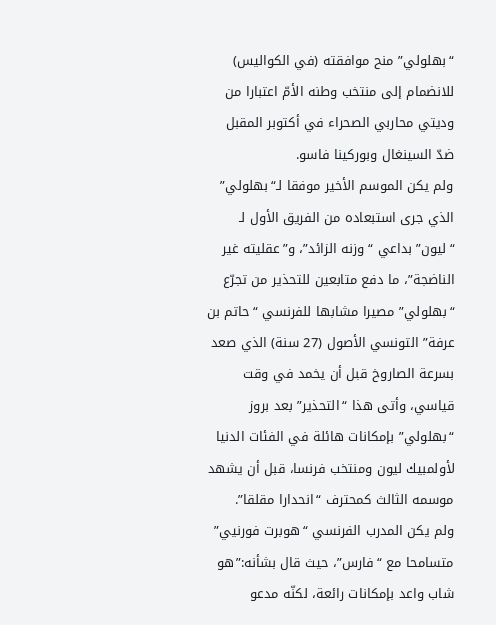“بهلولي” منح موافقته (في الكواليس) للانضمام إلى منتخب وطنه الأمّ اعتبارا من وديتي محاربي الصحراء في أكتوبر المقبل ضدّ السينغال وبوركينا فاسو.
ولم يكن الموسم الأخير موفقا لـ“بهلولي” الذي جرى استبعاده من الفريق الأول لـ “ليون” بداعي “وزنه الزائد”، و”عقليته غير الناضجة”، ما دفع متابعين للتحذير من تجرّع “بهلولي” مصيرا مشابها للفرنسي “حاتم بن عرفة” التونسي الأصول (27 سنة) الذي صعد بسرعة الصاروخ قبل أن يخمد في وقت قياسي، وأتى هذا “التحذير” بعد بروز “بهلولي” بإمكانات هائلة في الفئات الدنيا لأولمبيك ليون ومنتخب فرنسا، قبل أن يشهد موسمه الثالث كمحترف “انحدارا مقلقا”.
ولم يكن المدرب الفرنسي “هوبرت فورنيي” متسامحا مع “فارس”، حيث قال بشأنه:”هو شاب واعد بإمكانات رائعة، لكنّه مدعو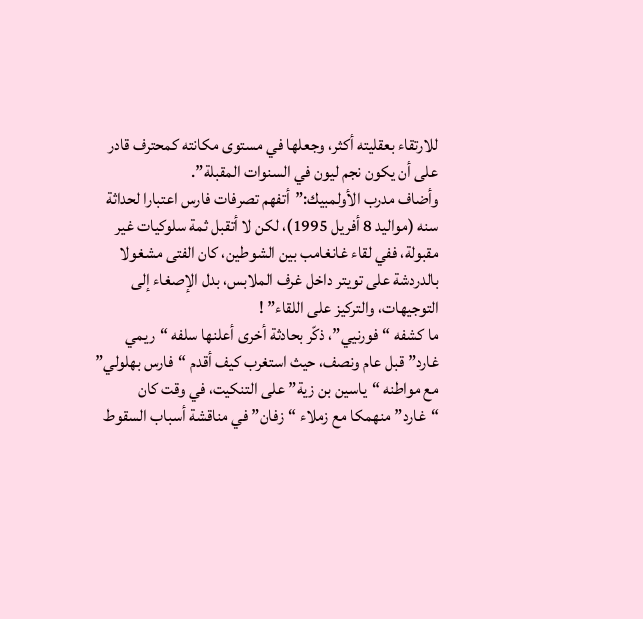للارتقاء بعقليته أكثر، وجعلها في مستوى مكانته كمحترف قادر على أن يكون نجم ليون في السنوات المقبلة”.
وأضاف مدرب الأولمبيك:”أتفهم تصرفات فارس اعتبارا لحداثة سنه (مواليد 8 أفريل 1995)، لكن لا أتقبل ثمة سلوكيات غير مقبولة، ففي لقاء غانغامب بين الشوطين، كان الفتى مشغولا بالدردشة على تويتر داخل غرف الملابس، بدل الإصغاء إلى التوجيهات، والتركيز على اللقاء” !
ما كشفه “فورنيي”، ذكّر بحادثة أخرى أعلنها سلفه “ريمي غارد” قبل عام ونصف، حيث استغرب كيف أقدم “فارس بهلولي” مع مواطنه “ياسين بن زية” على التنكيت، في وقت كان “غارد” منهمكا مع زملاء “زفان” في مناقشة أسباب السقوط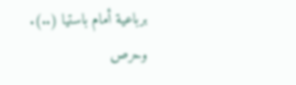برباعية أمام باستيا (..).
وحرص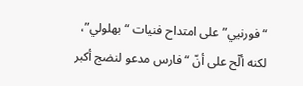“فورنيي” على امتداح فنيات “بهلولي”، لكنه ألّح على أنّ “فارس مدعو لنضج أكبر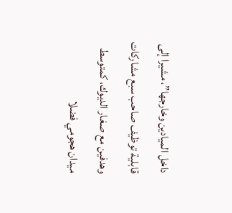داخل الميادين وخارجها”، مشيرا إلى قابلية توظيف صاحب سبع مشاركات وهدفين مع صغار الديوك، كمتوسط ميدان هجومي فضلا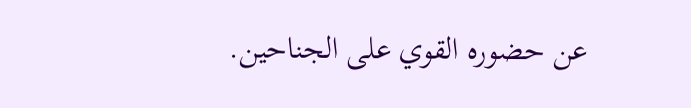عن حضوره القوي على الجناحين.